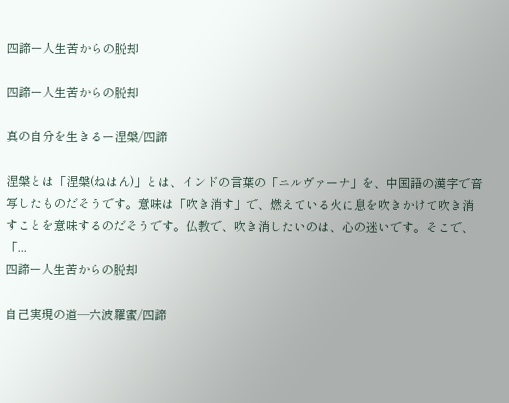四諦ー人生苦からの脱却

四諦ー人生苦からの脱却

真の自分を生きるー涅槃/四諦

涅槃とは「涅槃(ねはん)」とは、インドの言葉の「ニルヴァーナ」を、中国語の漢字で音写したものだそうです。意味は「吹き消す」で、燃えている火に息を吹きかけて吹き消すことを意味するのだそうです。仏教で、吹き消したいのは、心の迷いです。そこで、「...
四諦ー人生苦からの脱却

自己実現の道―六波羅蜜/四諦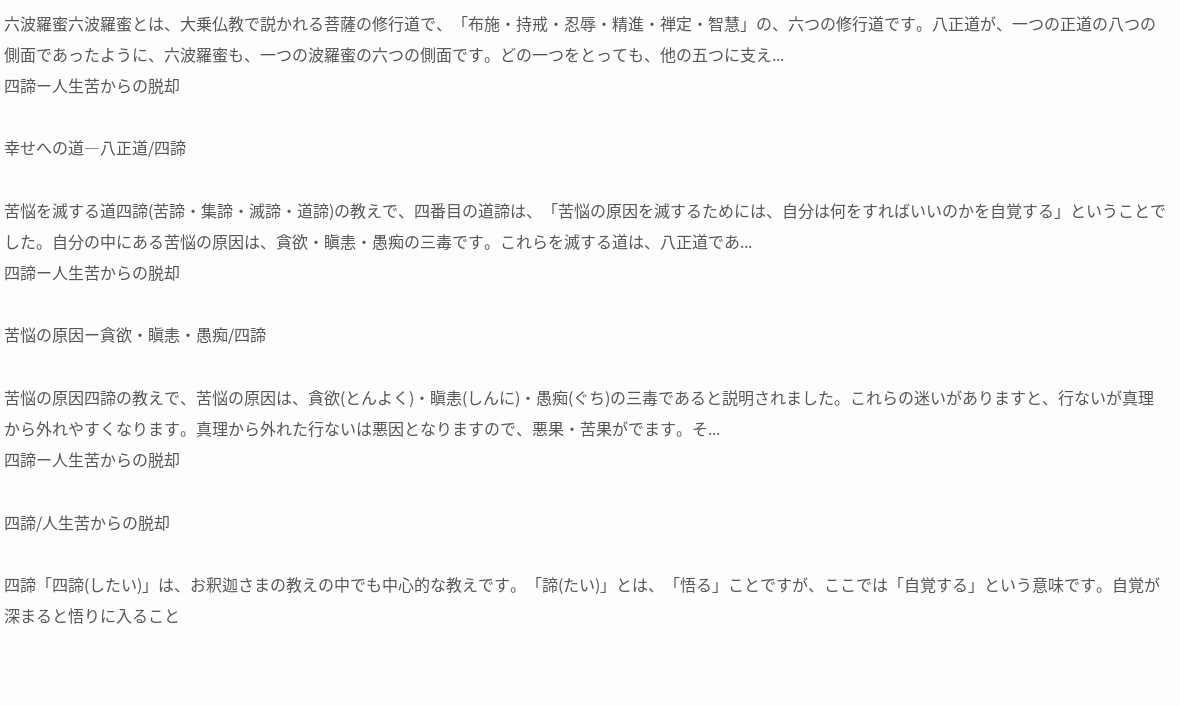六波羅蜜六波羅蜜とは、大乗仏教で説かれる菩薩の修行道で、「布施・持戒・忍辱・精進・禅定・智慧」の、六つの修行道です。八正道が、一つの正道の八つの側面であったように、六波羅蜜も、一つの波羅蜜の六つの側面です。どの一つをとっても、他の五つに支え...
四諦ー人生苦からの脱却

幸せへの道―八正道/四諦

苦悩を滅する道四諦(苦諦・集諦・滅諦・道諦)の教えで、四番目の道諦は、「苦悩の原因を滅するためには、自分は何をすればいいのかを自覚する」ということでした。自分の中にある苦悩の原因は、貪欲・瞋恚・愚痴の三毒です。これらを滅する道は、八正道であ...
四諦ー人生苦からの脱却

苦悩の原因ー貪欲・瞋恚・愚痴/四諦

苦悩の原因四諦の教えで、苦悩の原因は、貪欲(とんよく)・瞋恚(しんに)・愚痴(ぐち)の三毒であると説明されました。これらの迷いがありますと、行ないが真理から外れやすくなります。真理から外れた行ないは悪因となりますので、悪果・苦果がでます。そ...
四諦ー人生苦からの脱却

四諦/人生苦からの脱却

四諦「四諦(したい)」は、お釈迦さまの教えの中でも中心的な教えです。「諦(たい)」とは、「悟る」ことですが、ここでは「自覚する」という意味です。自覚が深まると悟りに入ること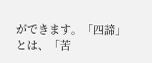ができます。「四諦」とは、「苦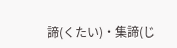諦(くたい)・集諦(じ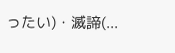ったい)・滅諦(...